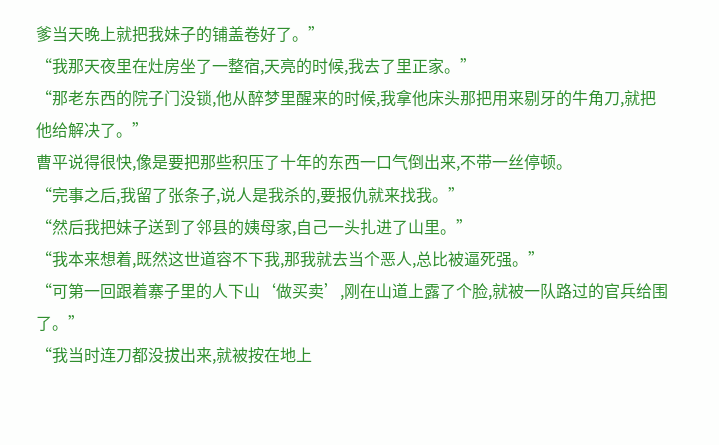爹当天晚上就把我妹子的铺盖卷好了。”
“我那天夜里在灶房坐了一整宿,天亮的时候,我去了里正家。”
“那老东西的院子门没锁,他从醉梦里醒来的时候,我拿他床头那把用来剔牙的牛角刀,就把他给解决了。”
曹平说得很快,像是要把那些积压了十年的东西一口气倒出来,不带一丝停顿。
“完事之后,我留了张条子,说人是我杀的,要报仇就来找我。”
“然后我把妹子送到了邻县的姨母家,自己一头扎进了山里。”
“我本来想着,既然这世道容不下我,那我就去当个恶人,总比被逼死强。”
“可第一回跟着寨子里的人下山‘做买卖’,刚在山道上露了个脸,就被一队路过的官兵给围了。”
“我当时连刀都没拔出来,就被按在地上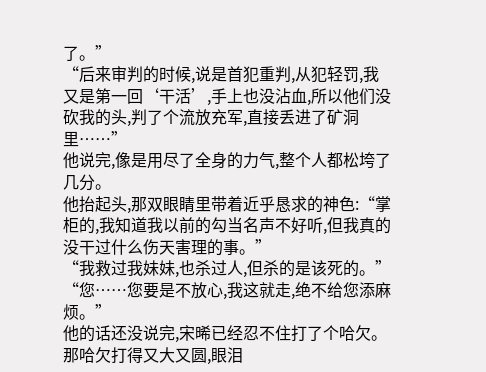了。”
“后来审判的时候,说是首犯重判,从犯轻罚,我又是第一回‘干活’,手上也没沾血,所以他们没砍我的头,判了个流放充军,直接丢进了矿洞里……”
他说完,像是用尽了全身的力气,整个人都松垮了几分。
他抬起头,那双眼睛里带着近乎恳求的神色:“掌柜的,我知道我以前的勾当名声不好听,但我真的没干过什么伤天害理的事。”
“我救过我妹妹,也杀过人,但杀的是该死的。”
“您……您要是不放心,我这就走,绝不给您添麻烦。”
他的话还没说完,宋晞已经忍不住打了个哈欠。
那哈欠打得又大又圆,眼泪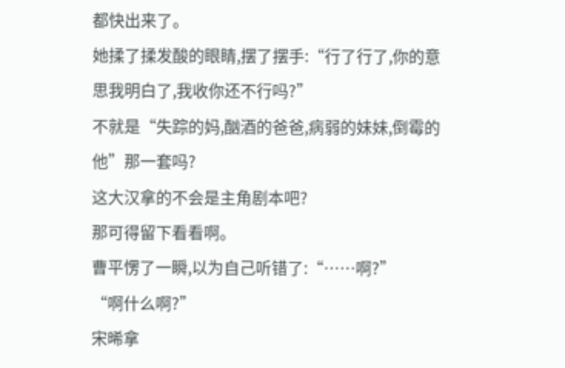都快出来了。
她揉了揉发酸的眼睛,摆了摆手:“行了行了,你的意思我明白了,我收你还不行吗?”
不就是“失踪的妈,酗酒的爸爸,病弱的妹妹,倒霉的他”那一套吗?
这大汉拿的不会是主角剧本吧?
那可得留下看看啊。
曹平愣了一瞬,以为自己听错了:“……啊?”
“啊什么啊?”
宋晞拿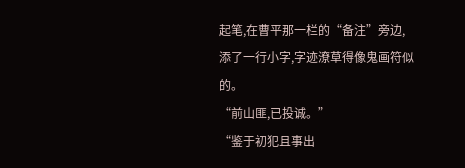起笔,在曹平那一栏的“备注”旁边,添了一行小字,字迹潦草得像鬼画符似的。
“前山匪,已投诚。”
“鉴于初犯且事出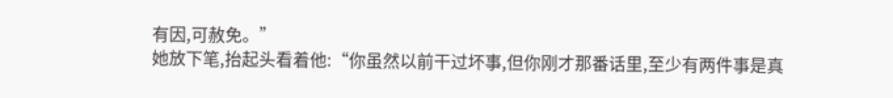有因,可赦免。”
她放下笔,抬起头看着他:“你虽然以前干过坏事,但你刚才那番话里,至少有两件事是真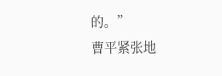的。”
曹平紧张地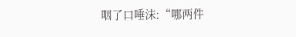咽了口唾沫:“哪两件